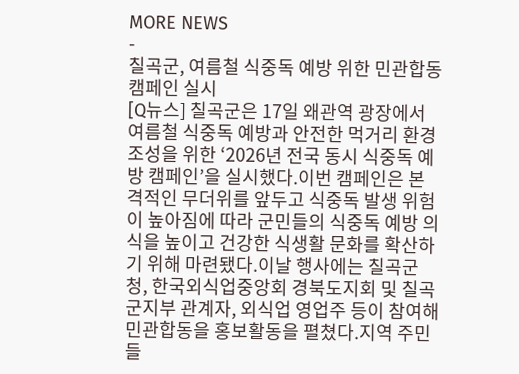MORE NEWS
-
칠곡군, 여름철 식중독 예방 위한 민관합동 캠페인 실시
[Q뉴스] 칠곡군은 17일 왜관역 광장에서 여름철 식중독 예방과 안전한 먹거리 환경 조성을 위한 ‘2026년 전국 동시 식중독 예방 캠페인’을 실시했다.이번 캠페인은 본격적인 무더위를 앞두고 식중독 발생 위험이 높아짐에 따라 군민들의 식중독 예방 의식을 높이고 건강한 식생활 문화를 확산하기 위해 마련됐다.이날 행사에는 칠곡군청, 한국외식업중앙회 경북도지회 및 칠곡군지부 관계자, 외식업 영업주 등이 참여해 민관합동을 홍보활동을 펼쳤다.지역 주민들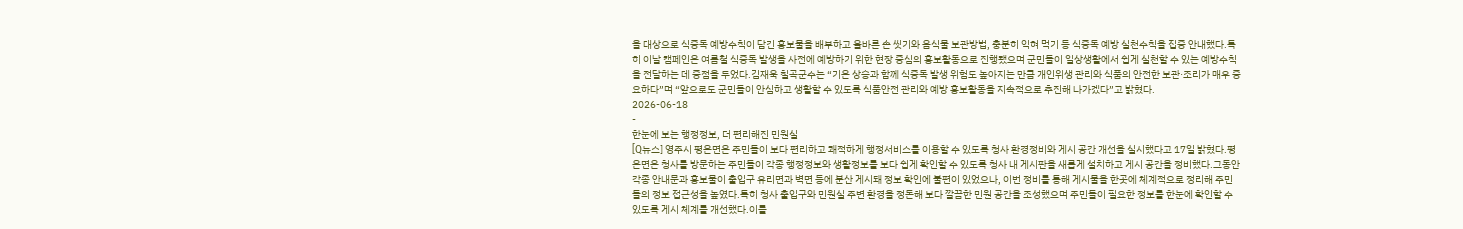을 대상으로 식중독 예방수칙이 담긴 홍보물을 배부하고 올바른 손 씻기와 음식물 보관방법, 충분히 익혀 먹기 등 식중독 예방 실천수칙을 집중 안내했다.특히 이날 캠페인은 여름철 식중독 발생을 사전에 예방하기 위한 현장 중심의 홍보활동으로 진행됐으며 군민들이 일상생활에서 쉽게 실천할 수 있는 예방수칙을 전달하는 데 중점을 두었다.김재욱 칠곡군수는 “기온 상승과 함께 식중독 발생 위험도 높아지는 만큼 개인위생 관리와 식품의 안전한 보관·조리가 매우 중요하다”며 “앞으로도 군민들이 안심하고 생활할 수 있도록 식품안전 관리와 예방 홍보활동을 지속적으로 추진해 나가겠다”고 밝혔다.
2026-06-18
-
한눈에 보는 행정정보, 더 편리해진 민원실
[Q뉴스] 영주시 평은면은 주민들이 보다 편리하고 쾌적하게 행정서비스를 이용할 수 있도록 청사 환경정비와 게시 공간 개선을 실시했다고 17일 밝혔다.평은면은 청사를 방문하는 주민들이 각종 행정정보와 생활정보를 보다 쉽게 확인할 수 있도록 청사 내 게시판을 새롭게 설치하고 게시 공간을 정비했다.그동안 각종 안내문과 홍보물이 출입구 유리면과 벽면 등에 분산 게시돼 정보 확인에 불편이 있었으나, 이번 정비를 통해 게시물을 한곳에 체계적으로 정리해 주민들의 정보 접근성을 높였다.특히 청사 출입구와 민원실 주변 환경을 정돈해 보다 깔끔한 민원 공간을 조성했으며 주민들이 필요한 정보를 한눈에 확인할 수 있도록 게시 체계를 개선했다.이를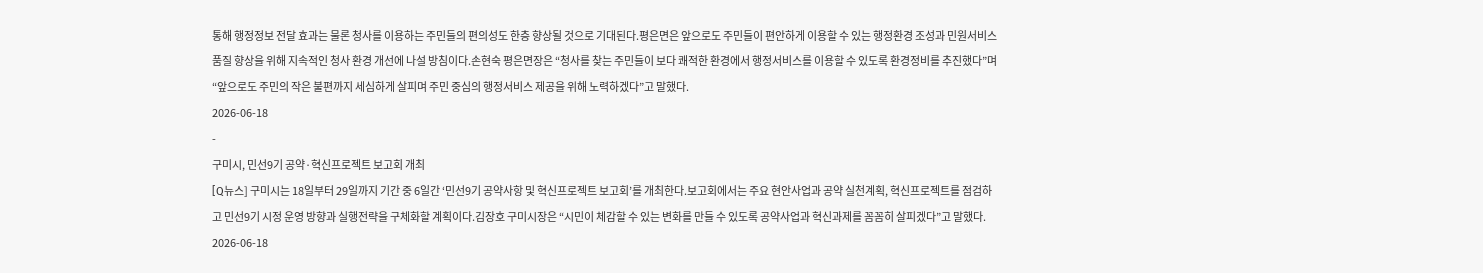통해 행정정보 전달 효과는 물론 청사를 이용하는 주민들의 편의성도 한층 향상될 것으로 기대된다.평은면은 앞으로도 주민들이 편안하게 이용할 수 있는 행정환경 조성과 민원서비스 품질 향상을 위해 지속적인 청사 환경 개선에 나설 방침이다.손현숙 평은면장은 “청사를 찾는 주민들이 보다 쾌적한 환경에서 행정서비스를 이용할 수 있도록 환경정비를 추진했다”며 “앞으로도 주민의 작은 불편까지 세심하게 살피며 주민 중심의 행정서비스 제공을 위해 노력하겠다”고 말했다.
2026-06-18
-
구미시, 민선9기 공약·혁신프로젝트 보고회 개최
[Q뉴스] 구미시는 18일부터 29일까지 기간 중 6일간 ‘민선9기 공약사항 및 혁신프로젝트 보고회’를 개최한다.보고회에서는 주요 현안사업과 공약 실천계획, 혁신프로젝트를 점검하고 민선9기 시정 운영 방향과 실행전략을 구체화할 계획이다.김장호 구미시장은 “시민이 체감할 수 있는 변화를 만들 수 있도록 공약사업과 혁신과제를 꼼꼼히 살피겠다”고 말했다.
2026-06-18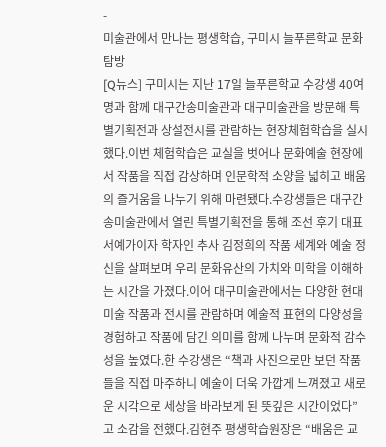-
미술관에서 만나는 평생학습, 구미시 늘푸른학교 문화탐방
[Q뉴스] 구미시는 지난 17일 늘푸른학교 수강생 40여명과 함께 대구간송미술관과 대구미술관을 방문해 특별기획전과 상설전시를 관람하는 현장체험학습을 실시했다.이번 체험학습은 교실을 벗어나 문화예술 현장에서 작품을 직접 감상하며 인문학적 소양을 넓히고 배움의 즐거움을 나누기 위해 마련됐다.수강생들은 대구간송미술관에서 열린 특별기획전을 통해 조선 후기 대표 서예가이자 학자인 추사 김정희의 작품 세계와 예술 정신을 살펴보며 우리 문화유산의 가치와 미학을 이해하는 시간을 가졌다.이어 대구미술관에서는 다양한 현대미술 작품과 전시를 관람하며 예술적 표현의 다양성을 경험하고 작품에 담긴 의미를 함께 나누며 문화적 감수성을 높였다.한 수강생은 “책과 사진으로만 보던 작품들을 직접 마주하니 예술이 더욱 가깝게 느껴졌고 새로운 시각으로 세상을 바라보게 된 뜻깊은 시간이었다”고 소감을 전했다.김현주 평생학습원장은 “배움은 교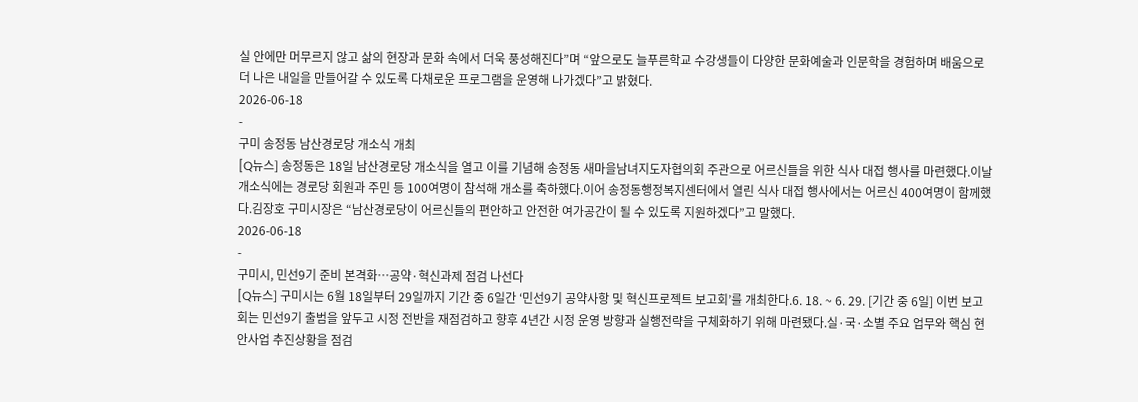실 안에만 머무르지 않고 삶의 현장과 문화 속에서 더욱 풍성해진다”며 “앞으로도 늘푸른학교 수강생들이 다양한 문화예술과 인문학을 경험하며 배움으로 더 나은 내일을 만들어갈 수 있도록 다채로운 프로그램을 운영해 나가겠다”고 밝혔다.
2026-06-18
-
구미 송정동 남산경로당 개소식 개최
[Q뉴스] 송정동은 18일 남산경로당 개소식을 열고 이를 기념해 송정동 새마을남녀지도자협의회 주관으로 어르신들을 위한 식사 대접 행사를 마련했다.이날 개소식에는 경로당 회원과 주민 등 100여명이 참석해 개소를 축하했다.이어 송정동행정복지센터에서 열린 식사 대접 행사에서는 어르신 400여명이 함께했다.김장호 구미시장은 “남산경로당이 어르신들의 편안하고 안전한 여가공간이 될 수 있도록 지원하겠다”고 말했다.
2026-06-18
-
구미시, 민선9기 준비 본격화…공약·혁신과제 점검 나선다
[Q뉴스] 구미시는 6월 18일부터 29일까지 기간 중 6일간 ‘민선9기 공약사항 및 혁신프로젝트 보고회’를 개최한다.6. 18. ~ 6. 29. [기간 중 6일] 이번 보고회는 민선9기 출범을 앞두고 시정 전반을 재점검하고 향후 4년간 시정 운영 방향과 실행전략을 구체화하기 위해 마련됐다.실·국·소별 주요 업무와 핵심 현안사업 추진상황을 점검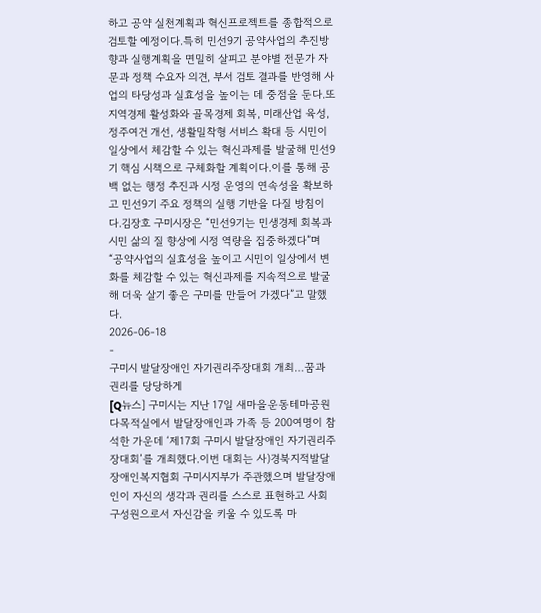하고 공약 실천계획과 혁신프로젝트를 종합적으로 검토할 예정이다.특히 민선9기 공약사업의 추진방향과 실행계획을 면밀히 살피고 분야별 전문가 자문과 정책 수요자 의견, 부서 검토 결과를 반영해 사업의 타당성과 실효성을 높이는 데 중점을 둔다.또 지역경제 활성화와 골목경제 회복, 미래산업 육성, 정주여건 개선, 생활밀착형 서비스 확대 등 시민이 일상에서 체감할 수 있는 혁신과제를 발굴해 민선9기 핵심 시책으로 구체화할 계획이다.이를 통해 공백 없는 행정 추진과 시정 운영의 연속성을 확보하고 민선9기 주요 정책의 실행 기반을 다질 방침이다.김장호 구미시장은 “민선9기는 민생경제 회복과 시민 삶의 질 향상에 시정 역량을 집중하겠다”며 “공약사업의 실효성을 높이고 시민이 일상에서 변화를 체감할 수 있는 혁신과제를 지속적으로 발굴해 더욱 살기 좋은 구미를 만들어 가겠다”고 말했다.
2026-06-18
-
구미시 발달장애인 자기권리주장대회 개최…꿈과 권리를 당당하게
[Q뉴스] 구미시는 지난 17일 새마을운동테마공원 다목적실에서 발달장애인과 가족 등 200여명이 참석한 가운데 ‘제17회 구미시 발달장애인 자기권리주장대회’를 개최했다.이번 대회는 사)경북지적발달장애인복지협회 구미시지부가 주관했으며 발달장애인이 자신의 생각과 권리를 스스로 표현하고 사회 구성원으로서 자신감을 키울 수 있도록 마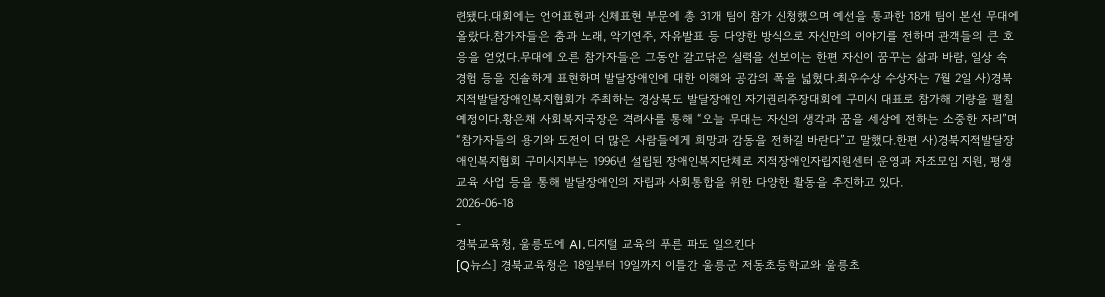련됐다.대회에는 언어표현과 신체표현 부문에 총 31개 팀이 참가 신청했으며 예선을 통과한 18개 팀이 본선 무대에 올랐다.참가자들은 춤과 노래, 악기연주, 자유발표 등 다양한 방식으로 자신만의 이야기를 전하며 관객들의 큰 호응을 얻었다.무대에 오른 참가자들은 그동안 갈고닦은 실력을 선보이는 한편 자신이 꿈꾸는 삶과 바람, 일상 속 경험 등을 진솔하게 표현하며 발달장애인에 대한 이해와 공감의 폭을 넓혔다.최우수상 수상자는 7월 2일 사)경북지적발달장애인복지협회가 주최하는 경상북도 발달장애인 자기권리주장대회에 구미시 대표로 참가해 기량을 펼칠 예정이다.황은채 사회복지국장은 격려사를 통해 “오늘 무대는 자신의 생각과 꿈을 세상에 전하는 소중한 자리”며 “참가자들의 용기와 도전이 더 많은 사람들에게 희망과 감동을 전하길 바란다”고 말했다.한편 사)경북지적발달장애인복지협회 구미시지부는 1996년 설립된 장애인복지단체로 지적장애인자립지원센터 운영과 자조모임 지원, 평생교육 사업 등을 통해 발달장애인의 자립과 사회통합을 위한 다양한 활동을 추진하고 있다.
2026-06-18
-
경북교육청, 울릉도에 AI․디지털 교육의 푸른 파도 일으킨다
[Q뉴스] 경북교육청은 18일부터 19일까지 이틀간 울릉군 저동초등학교와 울릉초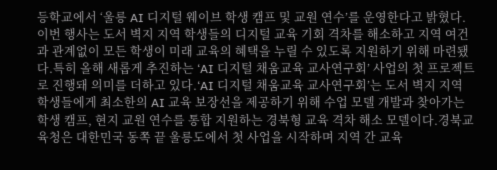등학교에서 ‘울릉 AI 디지털 웨이브 학생 캠프 및 교원 연수’를 운영한다고 밝혔다.이번 행사는 도서 벽지 지역 학생들의 디지털 교육 기회 격차를 해소하고 지역 여건과 관계없이 모든 학생이 미래 교육의 혜택을 누릴 수 있도록 지원하기 위해 마련됐다.특히 올해 새롭게 추진하는 ‘AI 디지털 채움교육 교사연구회’ 사업의 첫 프로젝트로 진행돼 의미를 더하고 있다.‘AI 디지털 채움교육 교사연구회’는 도서 벽지 지역 학생들에게 최소한의 AI 교육 보장선을 제공하기 위해 수업 모델 개발과 찾아가는 학생 캠프, 현지 교원 연수를 통합 지원하는 경북형 교육 격차 해소 모델이다.경북교육청은 대한민국 동쪽 끝 울릉도에서 첫 사업을 시작하며 지역 간 교육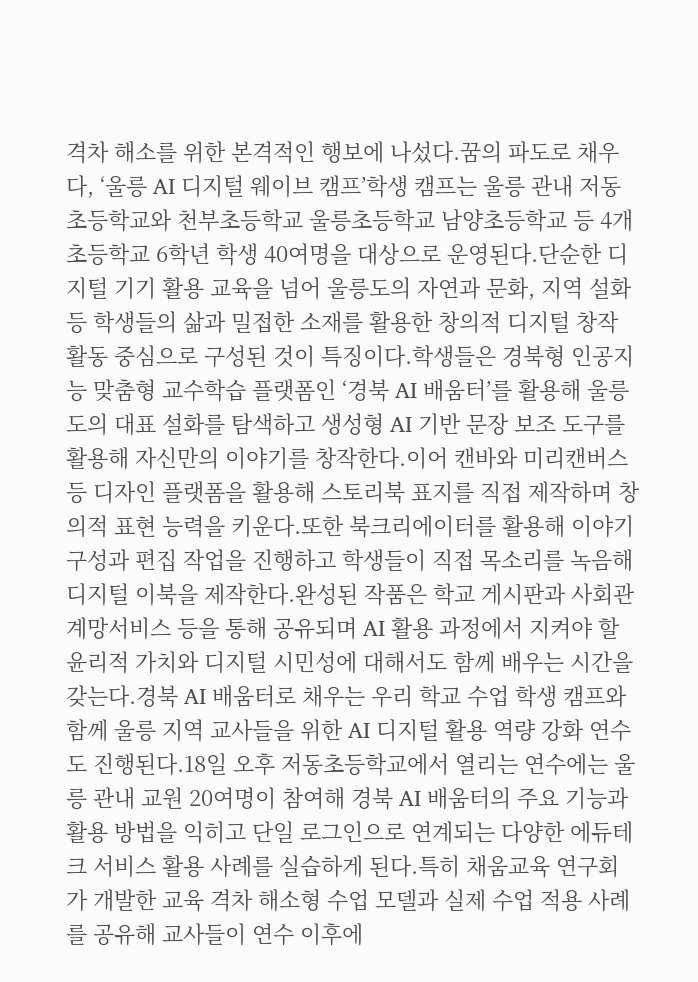격차 해소를 위한 본격적인 행보에 나섰다.꿈의 파도로 채우다, ‘울릉 AI 디지털 웨이브 캠프’학생 캠프는 울릉 관내 저동초등학교와 천부초등학교 울릉초등학교 남양초등학교 등 4개 초등학교 6학년 학생 40여명을 대상으로 운영된다.단순한 디지털 기기 활용 교육을 넘어 울릉도의 자연과 문화, 지역 설화 등 학생들의 삶과 밀접한 소재를 활용한 창의적 디지털 창작 활동 중심으로 구성된 것이 특징이다.학생들은 경북형 인공지능 맞춤형 교수학습 플랫폼인 ‘경북 AI 배움터’를 활용해 울릉도의 대표 설화를 탐색하고 생성형 AI 기반 문장 보조 도구를 활용해 자신만의 이야기를 창작한다.이어 캔바와 미리캔버스 등 디자인 플랫폼을 활용해 스토리북 표지를 직접 제작하며 창의적 표현 능력을 키운다.또한 북크리에이터를 활용해 이야기 구성과 편집 작업을 진행하고 학생들이 직접 목소리를 녹음해 디지털 이북을 제작한다.완성된 작품은 학교 게시판과 사회관계망서비스 등을 통해 공유되며 AI 활용 과정에서 지켜야 할 윤리적 가치와 디지털 시민성에 대해서도 함께 배우는 시간을 갖는다.경북 AI 배움터로 채우는 우리 학교 수업 학생 캠프와 함께 울릉 지역 교사들을 위한 AI 디지털 활용 역량 강화 연수도 진행된다.18일 오후 저동초등학교에서 열리는 연수에는 울릉 관내 교원 20여명이 참여해 경북 AI 배움터의 주요 기능과 활용 방법을 익히고 단일 로그인으로 연계되는 다양한 에듀테크 서비스 활용 사례를 실습하게 된다.특히 채움교육 연구회가 개발한 교육 격차 해소형 수업 모델과 실제 수업 적용 사례를 공유해 교사들이 연수 이후에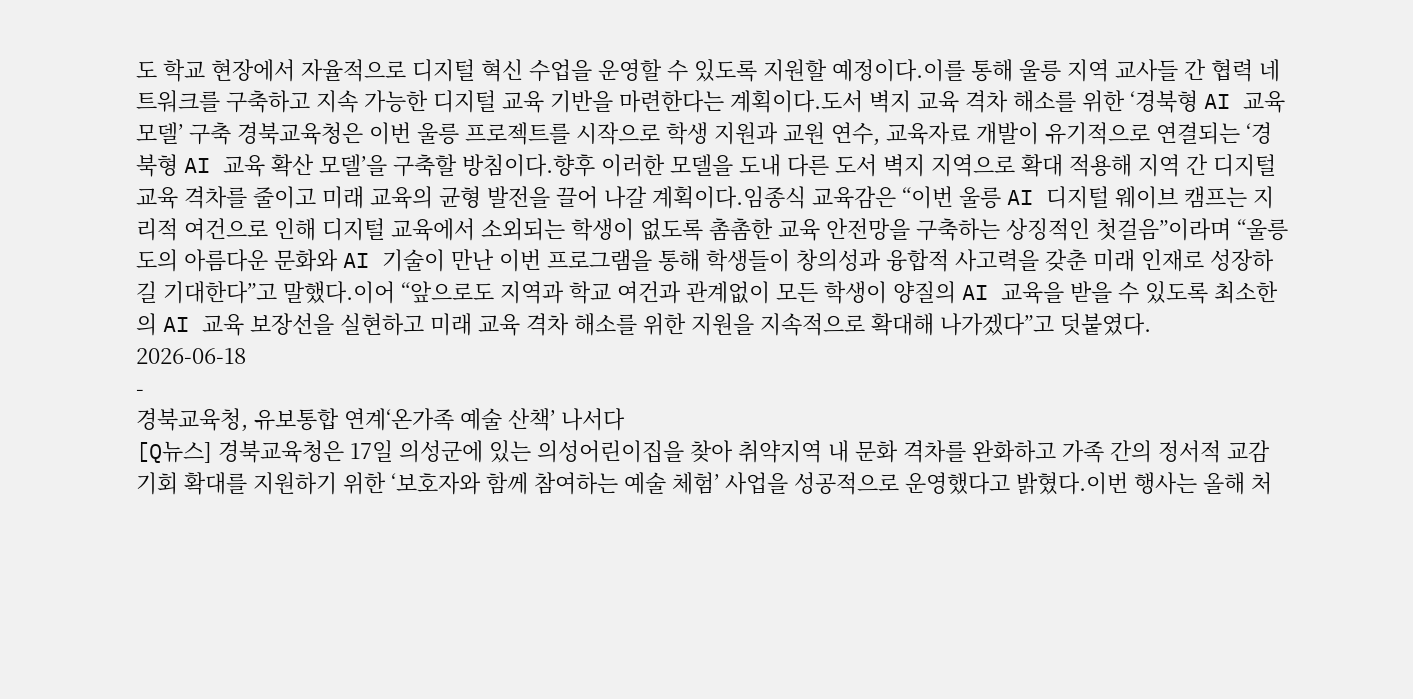도 학교 현장에서 자율적으로 디지털 혁신 수업을 운영할 수 있도록 지원할 예정이다.이를 통해 울릉 지역 교사들 간 협력 네트워크를 구축하고 지속 가능한 디지털 교육 기반을 마련한다는 계획이다.도서 벽지 교육 격차 해소를 위한 ‘경북형 AI 교육 모델’ 구축 경북교육청은 이번 울릉 프로젝트를 시작으로 학생 지원과 교원 연수, 교육자료 개발이 유기적으로 연결되는 ‘경북형 AI 교육 확산 모델’을 구축할 방침이다.향후 이러한 모델을 도내 다른 도서 벽지 지역으로 확대 적용해 지역 간 디지털 교육 격차를 줄이고 미래 교육의 균형 발전을 끌어 나갈 계획이다.임종식 교육감은 “이번 울릉 AI 디지털 웨이브 캠프는 지리적 여건으로 인해 디지털 교육에서 소외되는 학생이 없도록 촘촘한 교육 안전망을 구축하는 상징적인 첫걸음”이라며 “울릉도의 아름다운 문화와 AI 기술이 만난 이번 프로그램을 통해 학생들이 창의성과 융합적 사고력을 갖춘 미래 인재로 성장하길 기대한다”고 말했다.이어 “앞으로도 지역과 학교 여건과 관계없이 모든 학생이 양질의 AI 교육을 받을 수 있도록 최소한의 AI 교육 보장선을 실현하고 미래 교육 격차 해소를 위한 지원을 지속적으로 확대해 나가겠다”고 덧붙였다.
2026-06-18
-
경북교육청, 유보통합 연계‘온가족 예술 산책’ 나서다
[Q뉴스] 경북교육청은 17일 의성군에 있는 의성어린이집을 찾아 취약지역 내 문화 격차를 완화하고 가족 간의 정서적 교감 기회 확대를 지원하기 위한 ‘보호자와 함께 참여하는 예술 체험’ 사업을 성공적으로 운영했다고 밝혔다.이번 행사는 올해 처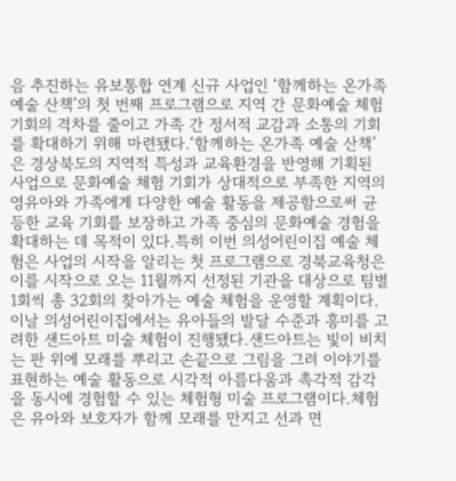음 추진하는 유보통합 연계 신규 사업인 ‘함께하는 온가족 예술 산책’의 첫 번째 프로그램으로 지역 간 문화예술 체험 기회의 격차를 줄이고 가족 간 정서적 교감과 소통의 기회를 확대하기 위해 마련됐다.‘함께하는 온가족 예술 산책’은 경상북도의 지역적 특성과 교육환경을 반영해 기획된 사업으로 문화예술 체험 기회가 상대적으로 부족한 지역의 영유아와 가족에게 다양한 예술 활동을 제공함으로써 균등한 교육 기회를 보장하고 가족 중심의 문화예술 경험을 확대하는 데 목적이 있다.특히 이번 의성어린이집 예술 체험은 사업의 시작을 알리는 첫 프로그램으로 경북교육청은 이를 시작으로 오는 11월까지 선정된 기관을 대상으로 팀별 1회씩 총 32회의 찾아가는 예술 체험을 운영할 계획이다.이날 의성어린이집에서는 유아들의 발달 수준과 흥미를 고려한 샌드아트 미술 체험이 진행됐다.샌드아트는 빛이 비치는 판 위에 모래를 뿌리고 손끝으로 그림을 그려 이야기를 표현하는 예술 활동으로 시각적 아름다움과 촉각적 감각을 동시에 경험할 수 있는 체험형 미술 프로그램이다.체험은 유아와 보호자가 함께 모래를 만지고 선과 면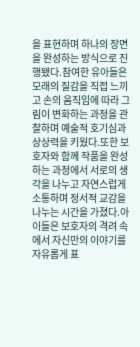을 표현하며 하나의 장면을 완성하는 방식으로 진행됐다.참여한 유아들은 모래의 질감을 직접 느끼고 손의 움직임에 따라 그림이 변화하는 과정을 관찰하며 예술적 호기심과 상상력을 키웠다.또한 보호자와 함께 작품을 완성하는 과정에서 서로의 생각을 나누고 자연스럽게 소통하며 정서적 교감을 나누는 시간을 가졌다.아이들은 보호자의 격려 속에서 자신만의 이야기를 자유롭게 표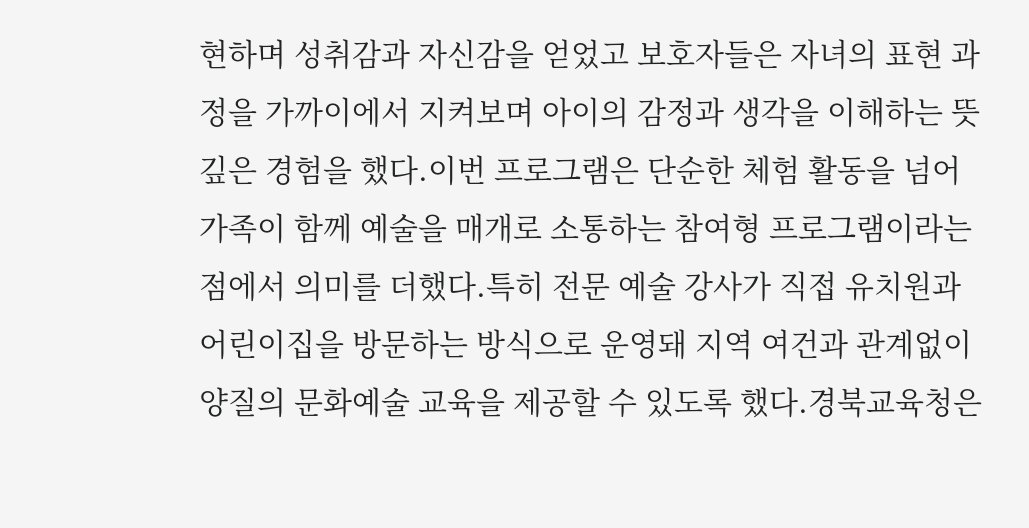현하며 성취감과 자신감을 얻었고 보호자들은 자녀의 표현 과정을 가까이에서 지켜보며 아이의 감정과 생각을 이해하는 뜻깊은 경험을 했다.이번 프로그램은 단순한 체험 활동을 넘어 가족이 함께 예술을 매개로 소통하는 참여형 프로그램이라는 점에서 의미를 더했다.특히 전문 예술 강사가 직접 유치원과 어린이집을 방문하는 방식으로 운영돼 지역 여건과 관계없이 양질의 문화예술 교육을 제공할 수 있도록 했다.경북교육청은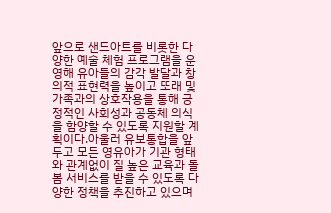앞으로 샌드아트를 비롯한 다양한 예술 체험 프로그램을 운영해 유아들의 감각 발달과 창의적 표현력을 높이고 또래 및 가족과의 상호작용을 통해 긍정적인 사회성과 공동체 의식을 함양할 수 있도록 지원할 계획이다.아울러 유보통합을 앞두고 모든 영유아가 기관 형태와 관계없이 질 높은 교육과 돌봄 서비스를 받을 수 있도록 다양한 정책을 추진하고 있으며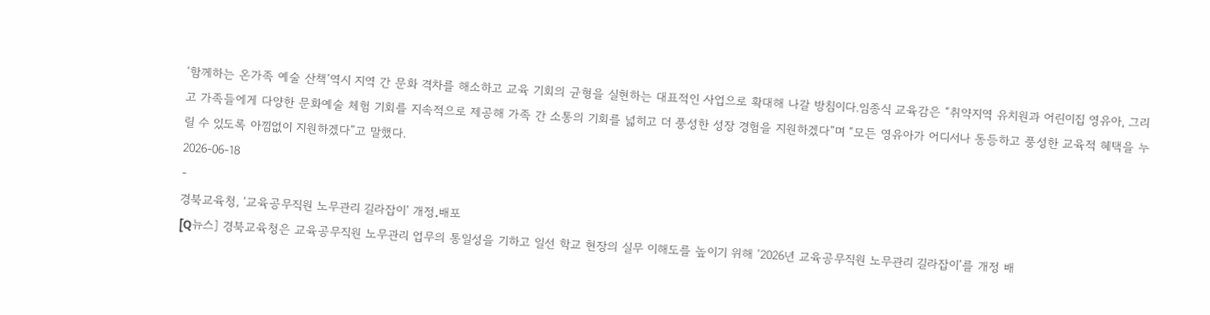‘함께하는 온가족 예술 산책’역시 지역 간 문화 격차를 해소하고 교육 기회의 균형을 실현하는 대표적인 사업으로 확대해 나갈 방침이다.임종식 교육감은 “취약지역 유치원과 어린이집 영유아, 그리고 가족들에게 다양한 문화예술 체험 기회를 지속적으로 제공해 가족 간 소통의 기회를 넓히고 더 풍성한 성장 경험을 지원하겠다”며 “모든 영유아가 어디서나 동등하고 풍성한 교육적 혜택을 누릴 수 있도록 아낌없이 지원하겠다”고 말했다.
2026-06-18
-
경북교육청, ‘교육공무직원 노무관리 길라잡이’ 개정․배포
[Q뉴스] 경북교육청은 교육공무직원 노무관리 업무의 통일성을 기하고 일선 학교 현장의 실무 이해도를 높이기 위해 ‘2026년 교육공무직원 노무관리 길라잡이’를 개정 배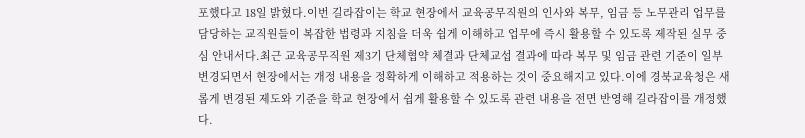포했다고 18일 밝혔다.이번 길라잡이는 학교 현장에서 교육공무직원의 인사와 복무, 임금 등 노무관리 업무를 담당하는 교직원들이 복잡한 법령과 지침을 더욱 쉽게 이해하고 업무에 즉시 활용할 수 있도록 제작된 실무 중심 안내서다.최근 교육공무직원 제3기 단체협약 체결과 단체교섭 결과에 따라 복무 및 임금 관련 기준이 일부 변경되면서 현장에서는 개정 내용을 정확하게 이해하고 적용하는 것이 중요해지고 있다.이에 경북교육청은 새롭게 변경된 제도와 기준을 학교 현장에서 쉽게 활용할 수 있도록 관련 내용을 전면 반영해 길라잡이를 개정했다.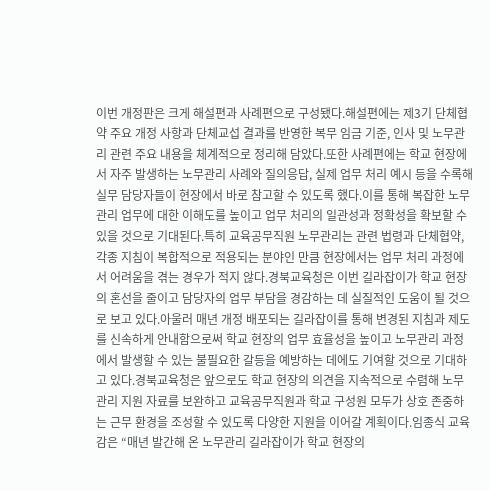이번 개정판은 크게 해설편과 사례편으로 구성됐다.해설편에는 제3기 단체협약 주요 개정 사항과 단체교섭 결과를 반영한 복무 임금 기준, 인사 및 노무관리 관련 주요 내용을 체계적으로 정리해 담았다.또한 사례편에는 학교 현장에서 자주 발생하는 노무관리 사례와 질의응답, 실제 업무 처리 예시 등을 수록해 실무 담당자들이 현장에서 바로 참고할 수 있도록 했다.이를 통해 복잡한 노무관리 업무에 대한 이해도를 높이고 업무 처리의 일관성과 정확성을 확보할 수 있을 것으로 기대된다.특히 교육공무직원 노무관리는 관련 법령과 단체협약, 각종 지침이 복합적으로 적용되는 분야인 만큼 현장에서는 업무 처리 과정에서 어려움을 겪는 경우가 적지 않다.경북교육청은 이번 길라잡이가 학교 현장의 혼선을 줄이고 담당자의 업무 부담을 경감하는 데 실질적인 도움이 될 것으로 보고 있다.아울러 매년 개정 배포되는 길라잡이를 통해 변경된 지침과 제도를 신속하게 안내함으로써 학교 현장의 업무 효율성을 높이고 노무관리 과정에서 발생할 수 있는 불필요한 갈등을 예방하는 데에도 기여할 것으로 기대하고 있다.경북교육청은 앞으로도 학교 현장의 의견을 지속적으로 수렴해 노무관리 지원 자료를 보완하고 교육공무직원과 학교 구성원 모두가 상호 존중하는 근무 환경을 조성할 수 있도록 다양한 지원을 이어갈 계획이다.임종식 교육감은 “매년 발간해 온 노무관리 길라잡이가 학교 현장의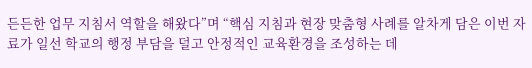든든한 업무 지침서 역할을 해왔다”며 “핵심 지침과 현장 맞춤형 사례를 알차게 담은 이번 자료가 일선 학교의 행정 부담을 덜고 안정적인 교육환경을 조성하는 데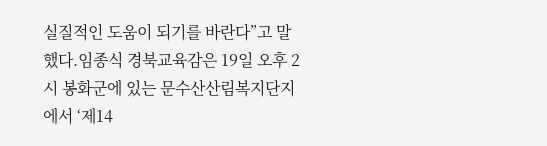실질적인 도움이 되기를 바란다”고 말했다.임종식 경북교육감은 19일 오후 2시 봉화군에 있는 문수산산림복지단지에서 ‘제14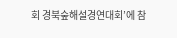회 경북숲해설경연대회’에 참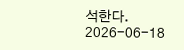석한다.
2026-06-18